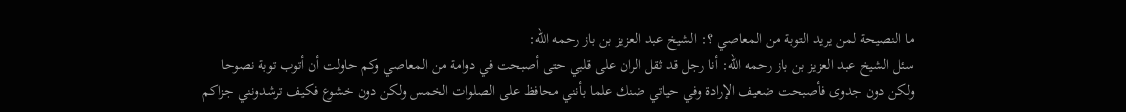ما النصيحة لمن يريد التوبة من المعاصي ؟: الشيخ عبد العزيز بن باز رحمه الله:
سئل الشيخ عبد العزيز بن باز رحمه الله: أنا رجل قد ثقل الران على قلبي حتى أصبحت في دوامة من المعاصي وكم حاولت أن أتوب توبة نصوحا ولكن دون جدوى فأصبحت ضعيف الإرادة وفي حياتي ضنك علما بأنني محافظ على الصلوات الخمس ولكن دون خشوع فكيف ترشدونني جزاكم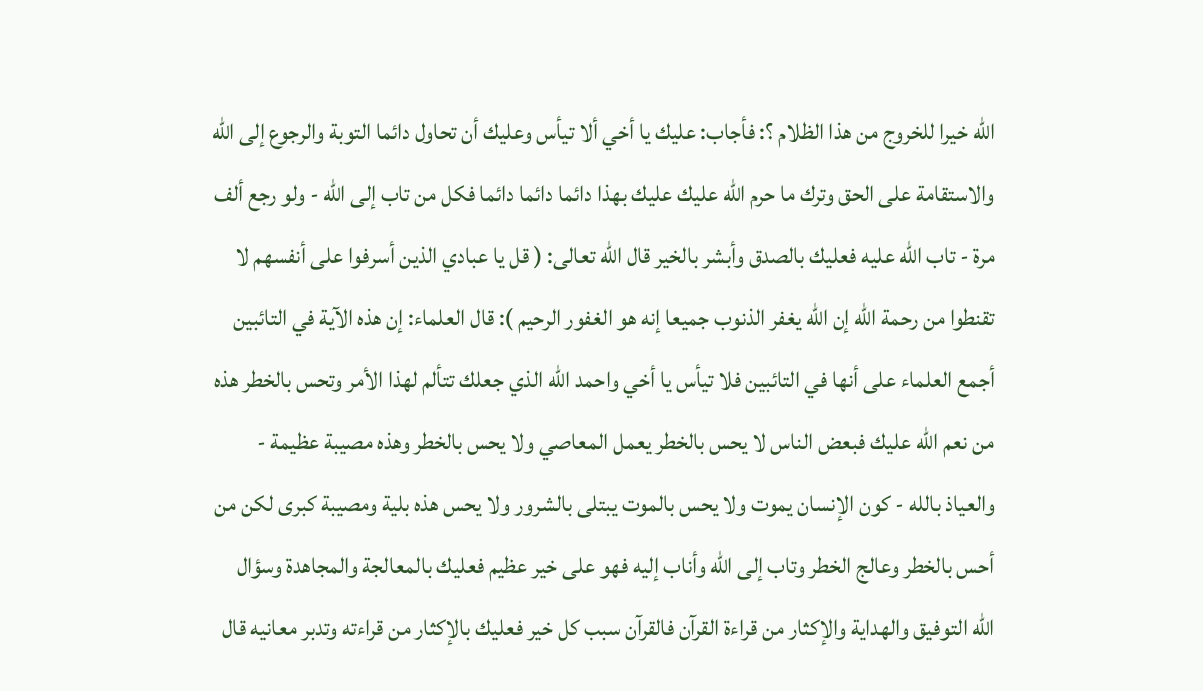الله خيرا للخروج من هذا الظلام ؟: فأجاب: عليك يا أخي ألا تيأس وعليك أن تحاول دائما التوبة والرجوع إلى الله والاستقامة على الحق وترك ما حرم الله عليك عليك بهذا دائما دائما دائما فكل من تاب إلى الله - ولو رجع ألف مرة - تاب الله عليه فعليك بالصدق وأبشر بالخير قال الله تعالى: ( قل يا عبادي الذين أسرفوا على أنفسهم لا تقنطوا من رحمة الله إن الله يغفر الذنوب جميعا إنه هو الغفور الرحيم ): قال العلماء: إن هذه الآية في التائبين أجمع العلماء على أنها في التائبين فلا تيأس يا أخي واحمد الله الذي جعلك تتألم لهذا الأمر وتحس بالخطر هذه من نعم الله عليك فبعض الناس لا يحس بالخطر يعمل المعاصي ولا يحس بالخطر وهذه مصيبة عظيمة - والعياذ بالله - كون الإنسان يموت ولا يحس بالموت يبتلى بالشرور ولا يحس هذه بلية ومصيبة كبرى لكن من أحس بالخطر وعالج الخطر وتاب إلى الله وأناب إليه فهو على خير عظيم فعليك بالمعالجة والمجاهدة وسؤال الله التوفيق والهداية والإكثار من قراءة القرآن فالقرآن سبب كل خير فعليك بالإكثار من قراءته وتدبر معانيه قال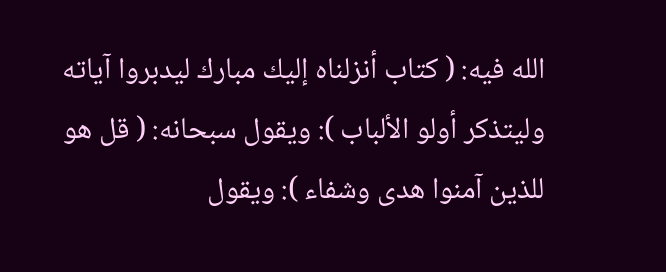الله فيه: ( كتاب أنزلناه إليك مبارك ليدبروا آياته وليتذكر أولو الألباب ): ويقول سبحانه: ( قل هو للذين آمنوا هدى وشفاء ): ويقول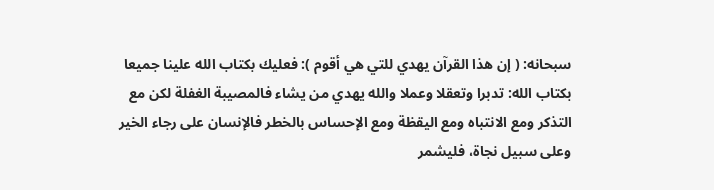سبحانه: ( إن هذا القرآن يهدي للتي هي أقوم ): فعليك بكتاب الله علينا جميعا بكتاب الله: تدبرا وتعقلا وعملا والله يهدي من يشاء فالمصيبة الغفلة لكن مع التذكر ومع الانتباه ومع اليقظة ومع الإحساس بالخطر فالإنسان على رجاء الخير وعلى سبيل نجاة، فليشمر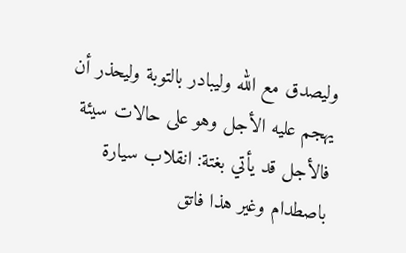وليصدق مع الله وليبادر بالتوبة وليحذر أن يهجم عليه الأجل وهو على حالات سيئة فالأجل قد يأتي بغتة: انقلاب سيارة باصطدام وغير هذا فاتق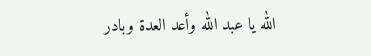الله يا عبد الله وأعد العدة وبادر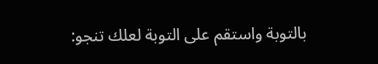بالتوبة واستقم على التوبة لعلك تنجو: